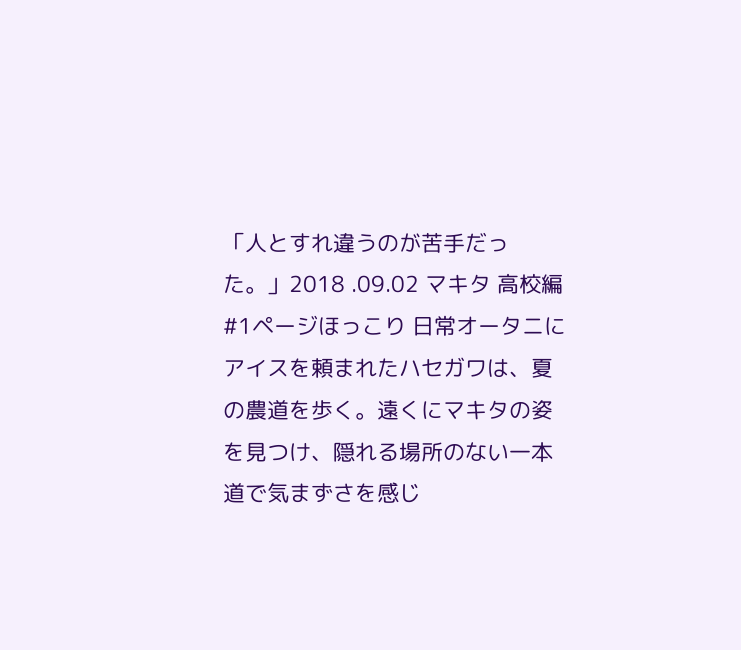「人とすれ違うのが苦手だった。」2018 .09.02 マキタ 高校編 #1ページほっこり 日常オータニにアイスを頼まれたハセガワは、夏の農道を歩く。遠くにマキタの姿を見つけ、隠れる場所のない一本道で気まずさを感じ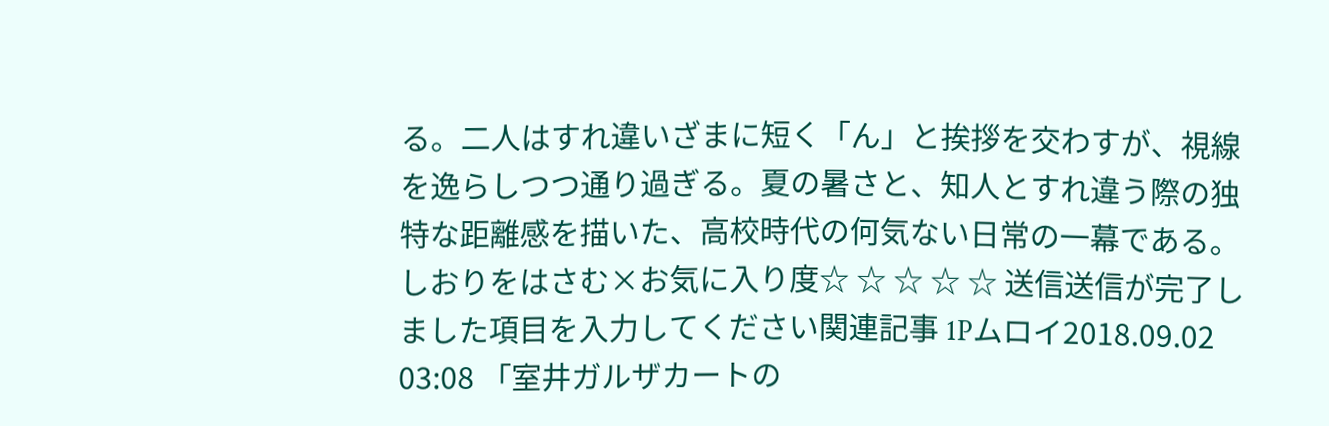る。二人はすれ違いざまに短く「ん」と挨拶を交わすが、視線を逸らしつつ通り過ぎる。夏の暑さと、知人とすれ違う際の独特な距離感を描いた、高校時代の何気ない日常の一幕である。 しおりをはさむ×お気に入り度☆ ☆ ☆ ☆ ☆ 送信送信が完了しました項目を入力してください関連記事 1Pムロイ2018.09.02 03:08 「室井ガルザカートの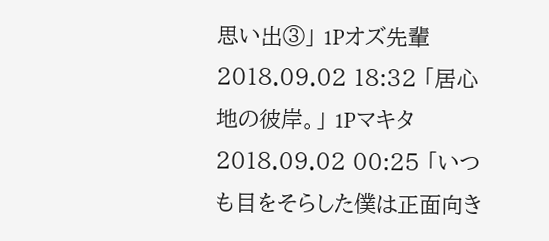思い出③」 1Pオズ先輩2018.09.02 18:32 「居心地の彼岸。」 1Pマキタ2018.09.02 00:25 「いつも目をそらした僕は正面向き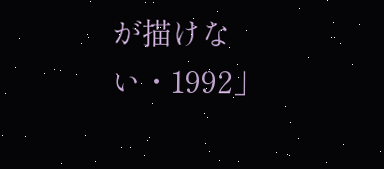が描けない・1992」